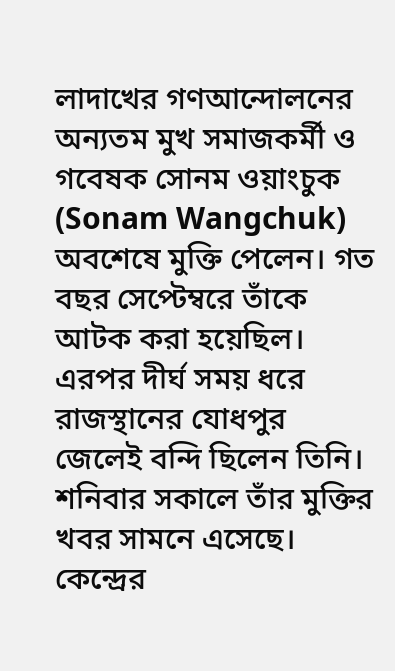লাদাখের গণআন্দোলনের অন্যতম মুখ সমাজকর্মী ও গবেষক সোনম ওয়াংচুক (Sonam Wangchuk) অবশেষে মুক্তি পেলেন। গত বছর সেপ্টেম্বরে তাঁকে আটক করা হয়েছিল। এরপর দীর্ঘ সময় ধরে রাজস্থানের যোধপুর জেলেই বন্দি ছিলেন তিনি। শনিবার সকালে তাঁর মুক্তির খবর সামনে এসেছে।
কেন্দ্রের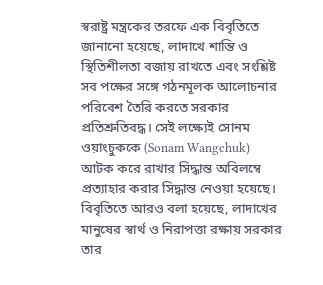স্বরাষ্ট্র মন্ত্রকের তরফে এক বিবৃতিতে জানানো হয়েছে, লাদাখে শান্তি ও স্থিতিশীলতা বজায় রাখতে এবং সংশ্লিষ্ট সব পক্ষের সঙ্গে গঠনমূলক আলোচনার পরিবেশ তৈরি করতে সরকার প্রতিশ্রুতিবদ্ধ। সেই লক্ষ্যেই সোনম ওয়াংচুককে (Sonam Wangchuk) আটক করে রাখার সিদ্ধান্ত অবিলম্বে প্রত্যাহার করার সিদ্ধান্ত নেওয়া হয়েছে।
বিবৃতিতে আরও বলা হয়েছে, লাদাখের মানুষের স্বার্থ ও নিরাপত্তা রক্ষায় সরকার তার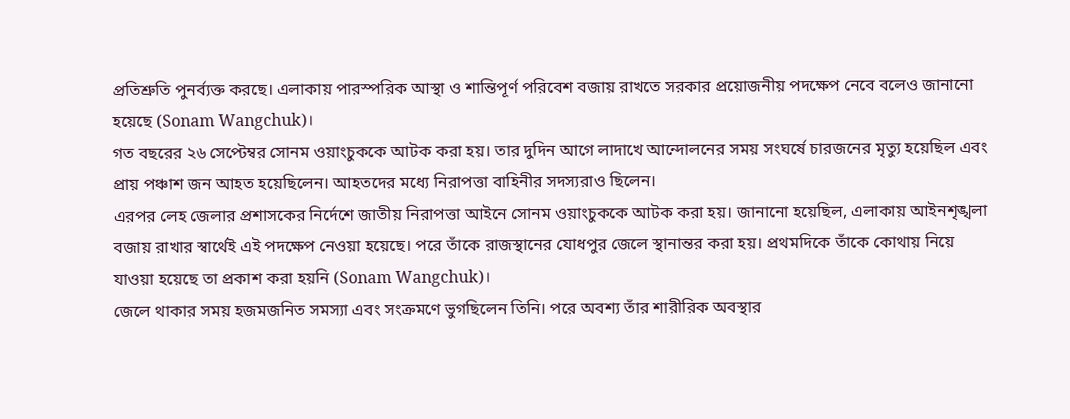প্রতিশ্রুতি পুনর্ব্যক্ত করছে। এলাকায় পারস্পরিক আস্থা ও শান্তিপূর্ণ পরিবেশ বজায় রাখতে সরকার প্রয়োজনীয় পদক্ষেপ নেবে বলেও জানানো হয়েছে (Sonam Wangchuk)।
গত বছরের ২৬ সেপ্টেম্বর সোনম ওয়াংচুককে আটক করা হয়। তার দুদিন আগে লাদাখে আন্দোলনের সময় সংঘর্ষে চারজনের মৃত্যু হয়েছিল এবং প্রায় পঞ্চাশ জন আহত হয়েছিলেন। আহতদের মধ্যে নিরাপত্তা বাহিনীর সদস্যরাও ছিলেন।
এরপর লেহ জেলার প্রশাসকের নির্দেশে জাতীয় নিরাপত্তা আইনে সোনম ওয়াংচুককে আটক করা হয়। জানানো হয়েছিল, এলাকায় আইনশৃঙ্খলা বজায় রাখার স্বার্থেই এই পদক্ষেপ নেওয়া হয়েছে। পরে তাঁকে রাজস্থানের যোধপুর জেলে স্থানান্তর করা হয়। প্রথমদিকে তাঁকে কোথায় নিয়ে যাওয়া হয়েছে তা প্রকাশ করা হয়নি (Sonam Wangchuk)।
জেলে থাকার সময় হজমজনিত সমস্যা এবং সংক্রমণে ভুগছিলেন তিনি। পরে অবশ্য তাঁর শারীরিক অবস্থার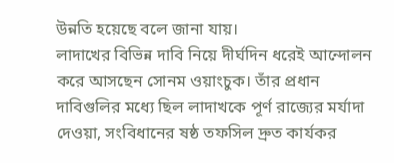উন্নতি হয়েছে বলে জানা যায়।
লাদাখের বিভিন্ন দাবি নিয়ে দীর্ঘদিন ধরেই আন্দোলন করে আসছেন সোনম ওয়াংচুক। তাঁর প্রধান দাবিগুলির মধ্যে ছিল লাদাখকে পূর্ণ রাজ্যের মর্যাদা দেওয়া, সংবিধানের ষষ্ঠ তফসিল দ্রুত কার্যকর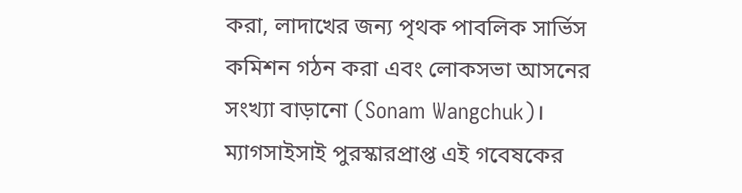করা, লাদাখের জন্য পৃথক পাবলিক সার্ভিস কমিশন গঠন করা এবং লোকসভা আসনের সংখ্যা বাড়ানো (Sonam Wangchuk)।
ম্যাগসাইসাই পুরস্কারপ্রাপ্ত এই গবেষকের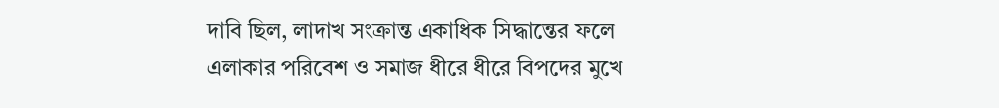দাবি ছিল, লাদাখ সংক্রান্ত একাধিক সিদ্ধান্তের ফলে এলাকার পরিবেশ ও সমাজ ধীরে ধীরে বিপদের মুখে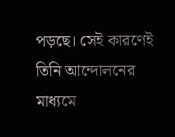পড়ছে। সেই কারণেই তিনি আন্দোলনের মাধ্যমে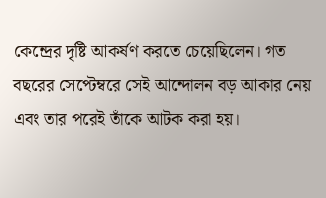কেন্দ্রের দৃষ্টি আকর্ষণ করতে চেয়েছিলেন। গত বছরের সেপ্টেম্বরে সেই আন্দোলন বড় আকার নেয় এবং তার পরেই তাঁকে আটক করা হয়।